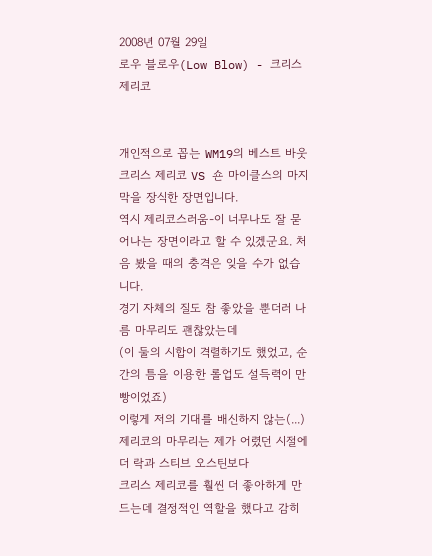2008년 07월 29일
로우 블로우(Low Blow) - 크리스 제리코


개인적으로 꼽는 WM19의 베스트 바웃 크리스 제리코 VS 숀 마이클스의 마지막을 장식한 장면입니다.
역시 제리코스러움-이 너무나도 잘 묻어나는 장면이라고 할 수 있겠군요. 처음 봤을 때의 충격은 잊을 수가 없습니다.
경기 자체의 질도 참 좋았을 뿐더러 나름 마무리도 괜찮았는데
(이 둘의 시합이 격렬하기도 했었고, 순간의 틈을 이용한 롤업도 설득력이 만빵이었죠)
이렇게 저의 기대를 배신하지 않는(...) 제리코의 마무리는 제가 어렸던 시절에 더 락과 스티브 오스틴보다
크리스 제리코를 훨씬 더 좋아하게 만드는데 결정적인 역할을 했다고 감히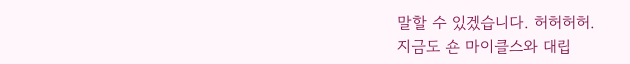말할 수 있겠습니다. 허허허허.
지금도 숀 마이클스와 대립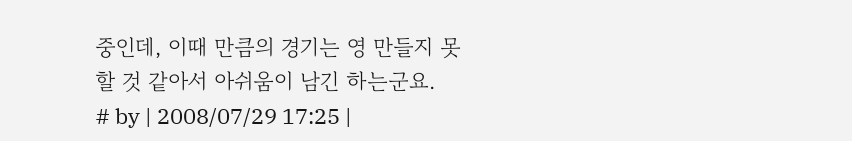중인데, 이때 만큼의 경기는 영 만들지 못할 것 같아서 아쉬움이 남긴 하는군요.
# by | 2008/07/29 17:25 |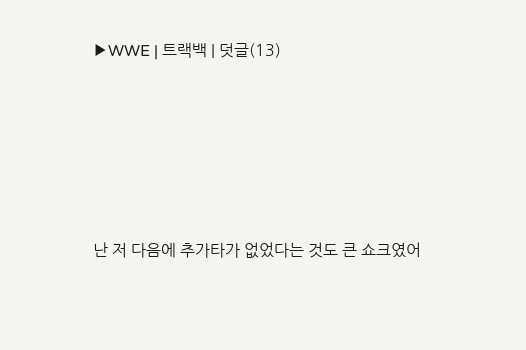▶WWE | 트랙백 | 덧글(13)









난 저 다음에 추가타가 없었다는 것도 큰 쇼크였어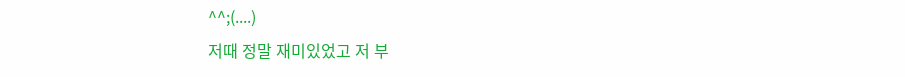^^;(....)
저때 정말 재미있었고 저 부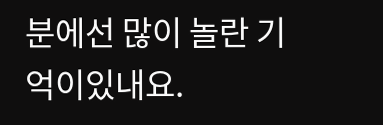분에선 많이 놀란 기억이있내요.